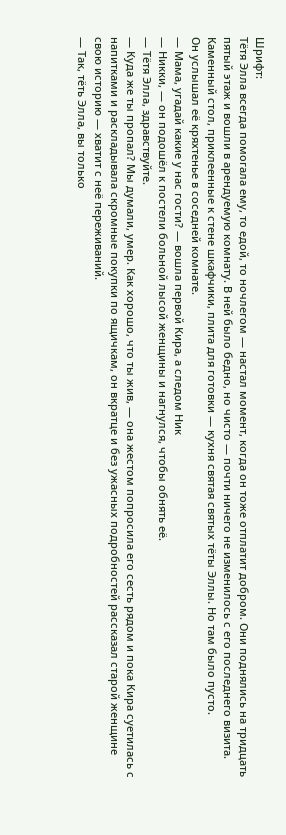Шрифт:
Тётя Элла всегда помогала ему, то едой, то ночлегом — настал момент, когда он тоже отплатит добром. Они поднялись на тридцать пятый этаж и вошли в арендуемую комнату. В ней было бедно, но чисто — почти ничего не изменилось с его последнего визита. Каменный стол, приклеенные к стене шкафчики, плита для готовки — кухня святая святых тёты Эллы. Но там было пусто.
Он услышал её кряхтенье в соседней комнате.
— Мама, угадай какие у нас гости? — вошла первой Кира, а следом Ник
— Никки, — он подошёл к постели больной лысой женщины и нагнулся, чтобы обнять её.
— Тётя Элла, здравствуйте.
— Куда же ты пропал? Мы думали, умер. Как хорошо, что ты жив, — она жестом попросила его сесть рядом и пока Кира суетилась с напитками и раскладывала скромные покупки по ящичкам, он вкратце и без ужасных подробностей рассказал старой женщине свою историю — хватит с неё переживаний.
— Так, тёть Элла, вы только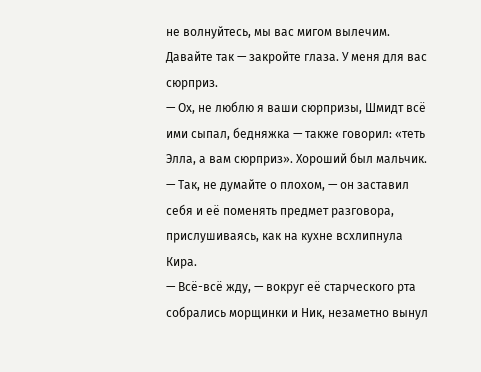не волнуйтесь, мы вас мигом вылечим. Давайте так — закройте глаза. У меня для вас сюрприз.
— Ох, не люблю я ваши сюрпризы, Шмидт всё ими сыпал, бедняжка — также говорил: «теть Элла, а вам сюрприз». Хороший был мальчик.
— Так, не думайте о плохом, — он заставил себя и её поменять предмет разговора, прислушиваясь, как на кухне всхлипнула Кира.
— Всё-всё жду, — вокруг её старческого рта собрались морщинки и Ник, незаметно вынул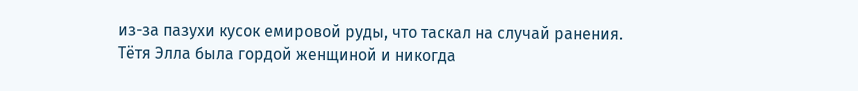из-за пазухи кусок емировой руды, что таскал на случай ранения.
Тётя Элла была гордой женщиной и никогда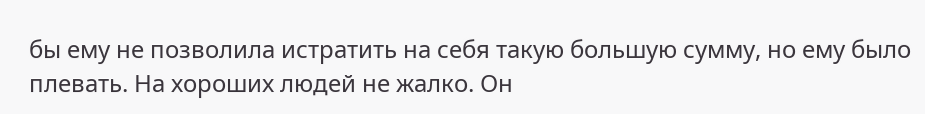бы ему не позволила истратить на себя такую большую сумму, но ему было плевать. На хороших людей не жалко. Он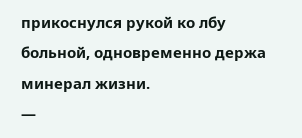прикоснулся рукой ко лбу больной, одновременно держа минерал жизни.
—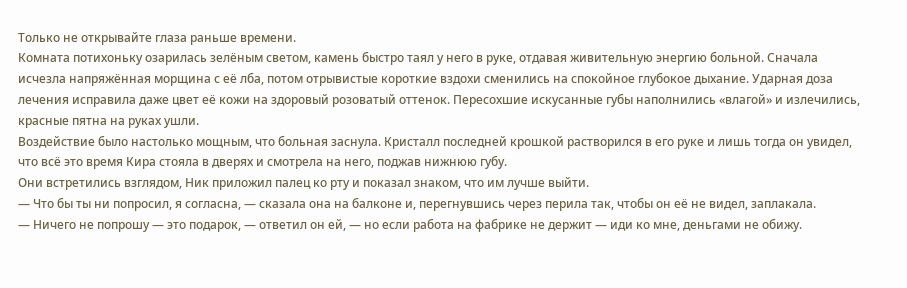Только не открывайте глаза раньше времени.
Комната потихоньку озарилась зелёным светом, камень быстро таял у него в руке, отдавая живительную энергию больной. Сначала исчезла напряжённая морщина с её лба, потом отрывистые короткие вздохи сменились на спокойное глубокое дыхание. Ударная доза лечения исправила даже цвет её кожи на здоровый розоватый оттенок. Пересохшие искусанные губы наполнились «влагой» и излечились, красные пятна на руках ушли.
Воздействие было настолько мощным, что больная заснула. Кристалл последней крошкой растворился в его руке и лишь тогда он увидел, что всё это время Кира стояла в дверях и смотрела на него, поджав нижнюю губу.
Они встретились взглядом, Ник приложил палец ко рту и показал знаком, что им лучше выйти.
— Что бы ты ни попросил, я согласна, — сказала она на балконе и, перегнувшись через перила так, чтобы он её не видел, заплакала.
— Ничего не попрошу — это подарок, — ответил он ей, — но если работа на фабрике не держит — иди ко мне, деньгами не обижу.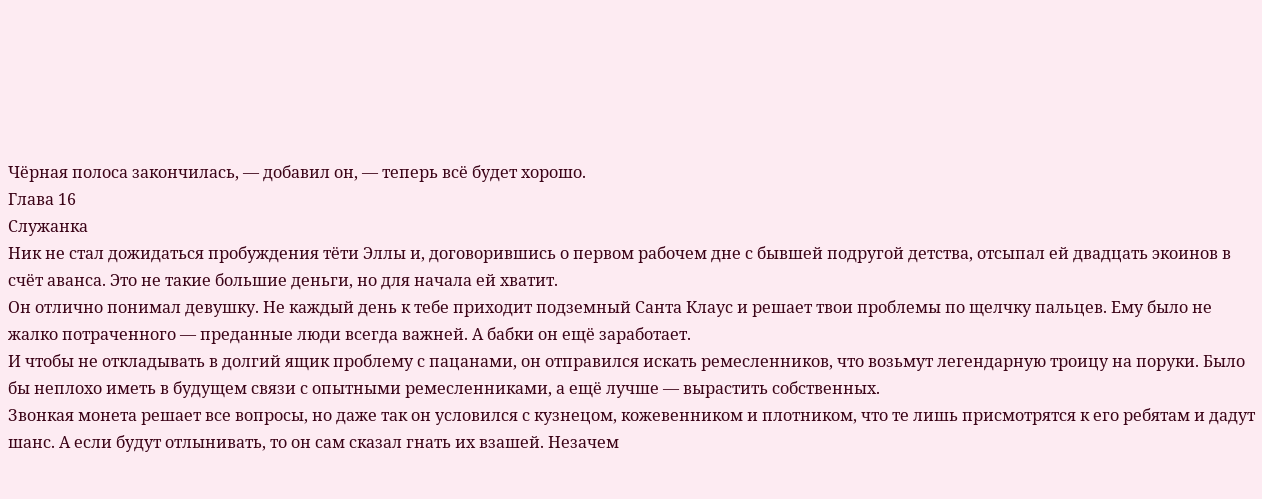Чёрная полоса закончилась, — добавил он, — теперь всё будет хорошо.
Глава 16
Служанка
Ник не стал дожидаться пробуждения тёти Эллы и, договорившись о первом рабочем дне с бывшей подругой детства, отсыпал ей двадцать экоинов в счёт аванса. Это не такие большие деньги, но для начала ей хватит.
Он отлично понимал девушку. Не каждый день к тебе приходит подземный Санта Клаус и решает твои проблемы по щелчку пальцев. Ему было не жалко потраченного — преданные люди всегда важней. А бабки он ещё заработает.
И чтобы не откладывать в долгий ящик проблему с пацанами, он отправился искать ремесленников, что возьмут легендарную троицу на поруки. Было бы неплохо иметь в будущем связи с опытными ремесленниками, а ещё лучше — вырастить собственных.
Звонкая монета решает все вопросы, но даже так он условился с кузнецом, кожевенником и плотником, что те лишь присмотрятся к его ребятам и дадут шанс. А если будут отлынивать, то он сам сказал гнать их взашей. Незачем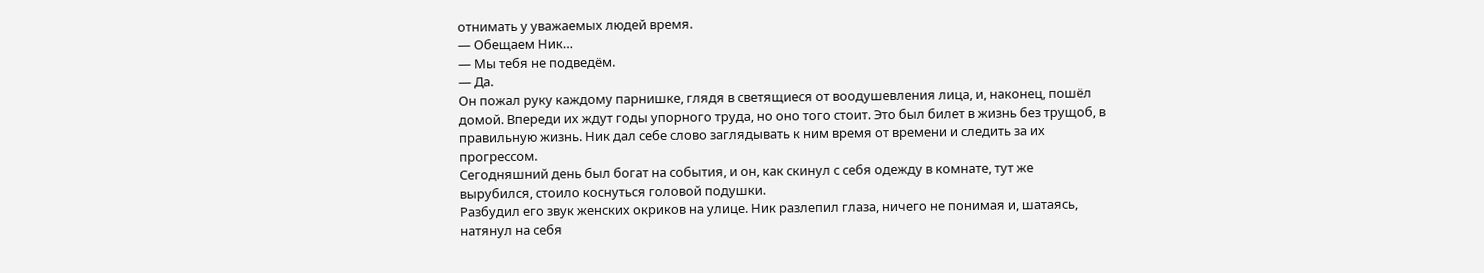отнимать у уважаемых людей время.
— Обещаем Ник…
— Мы тебя не подведём.
— Да.
Он пожал руку каждому парнишке, глядя в светящиеся от воодушевления лица, и, наконец, пошёл домой. Впереди их ждут годы упорного труда, но оно того стоит. Это был билет в жизнь без трущоб, в правильную жизнь. Ник дал себе слово заглядывать к ним время от времени и следить за их прогрессом.
Сегодняшний день был богат на события, и он, как скинул с себя одежду в комнате, тут же вырубился, стоило коснуться головой подушки.
Разбудил его звук женских окриков на улице. Ник разлепил глаза, ничего не понимая и, шатаясь, натянул на себя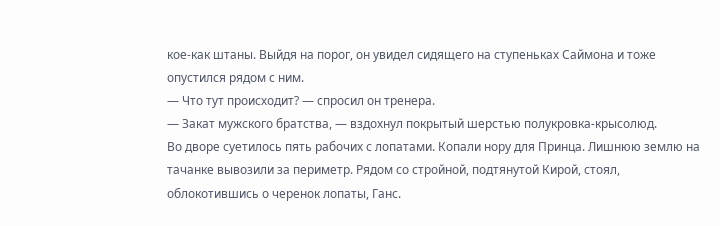кое-как штаны. Выйдя на порог, он увидел сидящего на ступеньках Саймона и тоже опустился рядом с ним.
— Что тут происходит? — спросил он тренера.
— Закат мужского братства, — вздохнул покрытый шерстью полукровка-крысолюд.
Во дворе суетилось пять рабочих с лопатами. Копали нору для Принца. Лишнюю землю на тачанке вывозили за периметр. Рядом со стройной, подтянутой Кирой, стоял, облокотившись о черенок лопаты, Ганс.